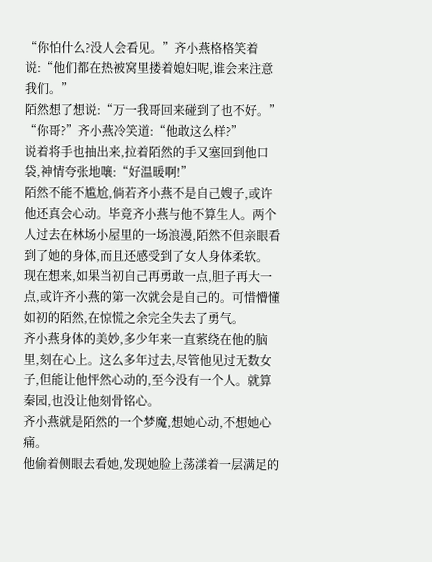“你怕什么?没人会看见。”齐小燕格格笑着说:“他们都在热被窝里搂着媳妇呢,谁会来注意我们。”
陌然想了想说:“万一我哥回来碰到了也不好。”
“你哥?”齐小燕冷笑道:“他敢这么样?”
说着将手也抽出来,拉着陌然的手又塞回到他口袋,神情夸张地嚷:“好温暖啊!”
陌然不能不尴尬,倘若齐小燕不是自己嫂子,或许他还真会心动。毕竟齐小燕与他不算生人。两个人过去在林场小屋里的一场浪漫,陌然不但亲眼看到了她的身体,而且还感受到了女人身体柔软。
现在想来,如果当初自己再勇敢一点,胆子再大一点,或许齐小燕的第一次就会是自己的。可惜懵懂如初的陌然,在惊慌之余完全失去了勇气。
齐小燕身体的美妙,多少年来一直萦绕在他的脑里,刻在心上。这么多年过去,尽管他见过无数女子,但能让他怦然心动的,至今没有一个人。就算秦园,也没让他刻骨铭心。
齐小燕就是陌然的一个梦魔,想她心动,不想她心痛。
他偷着侧眼去看她,发现她脸上荡漾着一层满足的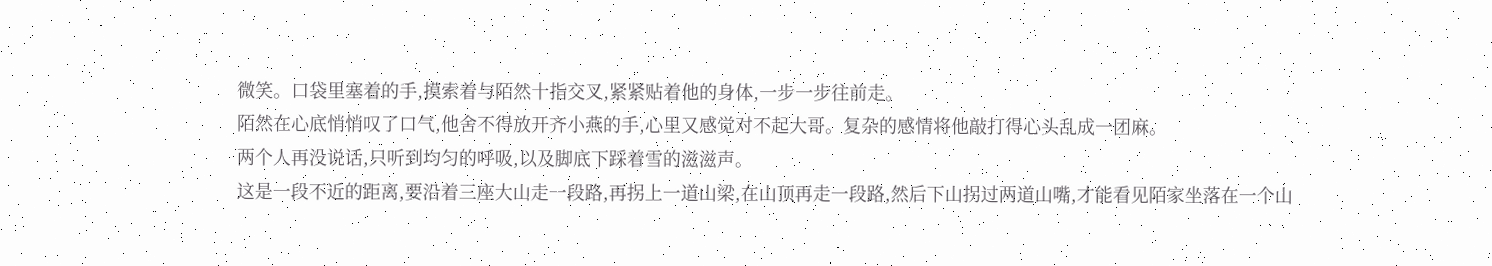微笑。口袋里塞着的手,摸索着与陌然十指交叉,紧紧贴着他的身体,一步一步往前走。
陌然在心底悄悄叹了口气,他舍不得放开齐小燕的手,心里又感觉对不起大哥。复杂的感情将他敲打得心头乱成一团麻。
两个人再没说话,只听到均匀的呼吸,以及脚底下踩着雪的滋滋声。
这是一段不近的距离,要沿着三座大山走一段路,再拐上一道山梁,在山顶再走一段路,然后下山拐过两道山嘴,才能看见陌家坐落在一个山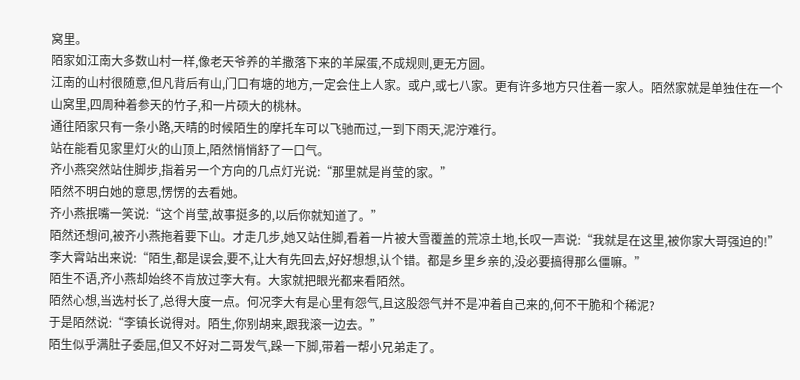窝里。
陌家如江南大多数山村一样,像老天爷养的羊撒落下来的羊屎蛋,不成规则,更无方圆。
江南的山村很随意,但凡背后有山,门口有塘的地方,一定会住上人家。或户,或七八家。更有许多地方只住着一家人。陌然家就是单独住在一个山窝里,四周种着参天的竹子,和一片硕大的桃林。
通往陌家只有一条小路,天晴的时候陌生的摩托车可以飞驰而过,一到下雨天,泥泞难行。
站在能看见家里灯火的山顶上,陌然悄悄舒了一口气。
齐小燕突然站住脚步,指着另一个方向的几点灯光说:“那里就是肖莹的家。”
陌然不明白她的意思,愣愣的去看她。
齐小燕抿嘴一笑说:“这个肖莹,故事挺多的,以后你就知道了。”
陌然还想问,被齐小燕拖着要下山。才走几步,她又站住脚,看着一片被大雪覆盖的荒凉土地,长叹一声说:“我就是在这里,被你家大哥强迫的!”
李大霄站出来说:“陌生,都是误会,要不,让大有先回去,好好想想,认个错。都是乡里乡亲的,没必要搞得那么僵嘛。”
陌生不语,齐小燕却始终不肯放过李大有。大家就把眼光都来看陌然。
陌然心想,当选村长了,总得大度一点。何况李大有是心里有怨气,且这股怨气并不是冲着自己来的,何不干脆和个稀泥?
于是陌然说:“李镇长说得对。陌生,你别胡来,跟我滚一边去。”
陌生似乎满肚子委屈,但又不好对二哥发气,跺一下脚,带着一帮小兄弟走了。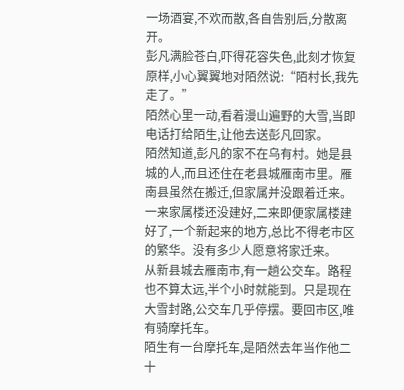一场酒宴,不欢而散,各自告别后,分散离开。
彭凡满脸苍白,吓得花容失色,此刻才恢复原样,小心翼翼地对陌然说:“陌村长,我先走了。”
陌然心里一动,看着漫山遍野的大雪,当即电话打给陌生,让他去送彭凡回家。
陌然知道,彭凡的家不在乌有村。她是县城的人,而且还住在老县城雁南市里。雁南县虽然在搬迁,但家属并没跟着迁来。一来家属楼还没建好,二来即便家属楼建好了,一个新起来的地方,总比不得老市区的繁华。没有多少人愿意将家迁来。
从新县城去雁南市,有一趟公交车。路程也不算太远,半个小时就能到。只是现在大雪封路,公交车几乎停摆。要回市区,唯有骑摩托车。
陌生有一台摩托车,是陌然去年当作他二十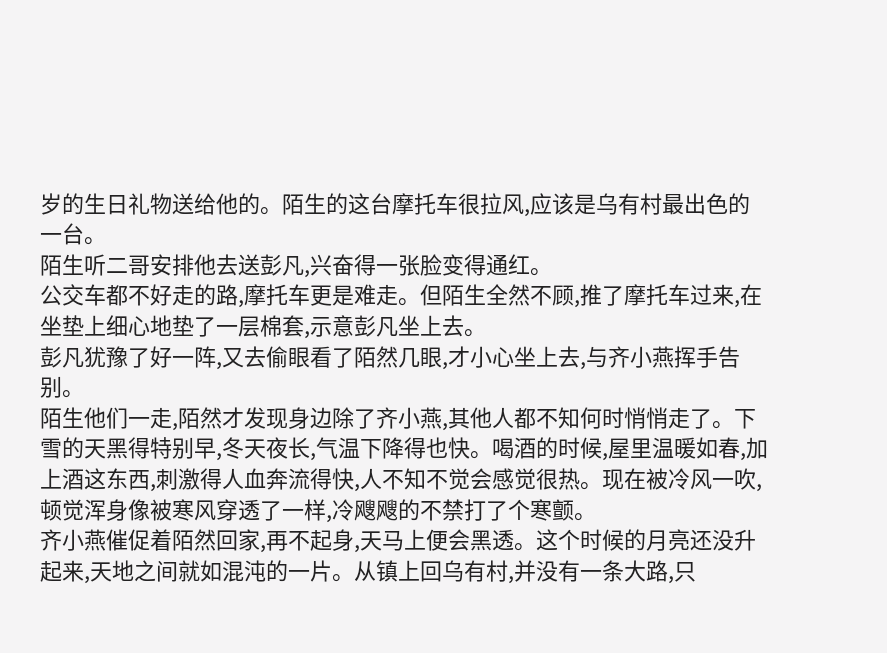岁的生日礼物送给他的。陌生的这台摩托车很拉风,应该是乌有村最出色的一台。
陌生听二哥安排他去送彭凡,兴奋得一张脸变得通红。
公交车都不好走的路,摩托车更是难走。但陌生全然不顾,推了摩托车过来,在坐垫上细心地垫了一层棉套,示意彭凡坐上去。
彭凡犹豫了好一阵,又去偷眼看了陌然几眼,才小心坐上去,与齐小燕挥手告别。
陌生他们一走,陌然才发现身边除了齐小燕,其他人都不知何时悄悄走了。下雪的天黑得特别早,冬天夜长,气温下降得也快。喝酒的时候,屋里温暖如春,加上酒这东西,刺激得人血奔流得快,人不知不觉会感觉很热。现在被冷风一吹,顿觉浑身像被寒风穿透了一样,冷飕飕的不禁打了个寒颤。
齐小燕催促着陌然回家,再不起身,天马上便会黑透。这个时候的月亮还没升起来,天地之间就如混沌的一片。从镇上回乌有村,并没有一条大路,只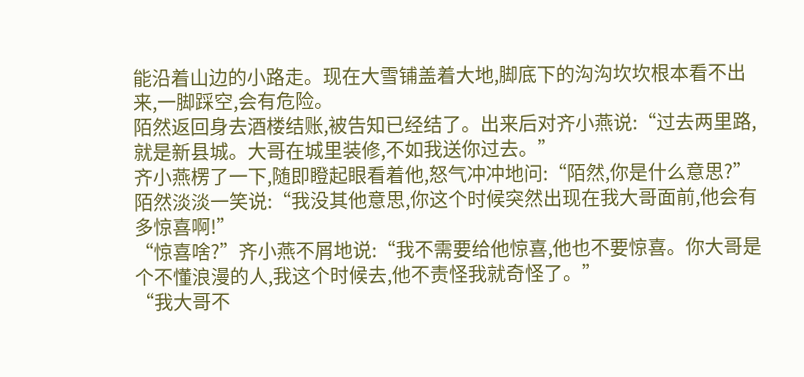能沿着山边的小路走。现在大雪铺盖着大地,脚底下的沟沟坎坎根本看不出来,一脚踩空,会有危险。
陌然返回身去酒楼结账,被告知已经结了。出来后对齐小燕说:“过去两里路,就是新县城。大哥在城里装修,不如我送你过去。”
齐小燕楞了一下,随即瞪起眼看着他,怒气冲冲地问:“陌然,你是什么意思?”
陌然淡淡一笑说:“我没其他意思,你这个时候突然出现在我大哥面前,他会有多惊喜啊!”
“惊喜啥?”齐小燕不屑地说:“我不需要给他惊喜,他也不要惊喜。你大哥是个不懂浪漫的人,我这个时候去,他不责怪我就奇怪了。”
“我大哥不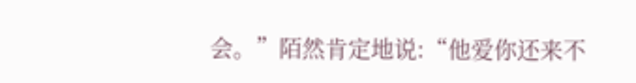会。”陌然肯定地说:“他爱你还来不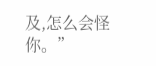及,怎么会怪你。”